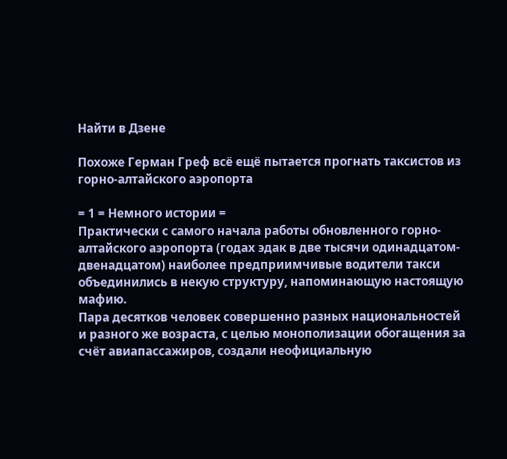Найти в Дзене

Похоже Герман Греф всё ещё пытается прогнать таксистов из горно-алтайского аэропорта

= 1 = Немного истории =
Практически с самого начала работы обновленного горно-алтайского аэропорта (годах эдак в две тысячи одинадцатом-двенадцатом) наиболее предприимчивые водители такси объединились в некую структуру, напоминающую настоящую мафию.
Пара десятков человек совершенно разных национальностей и разного же возраста, с целью монополизации обогащения за счёт авиапассажиров, создали неофициальную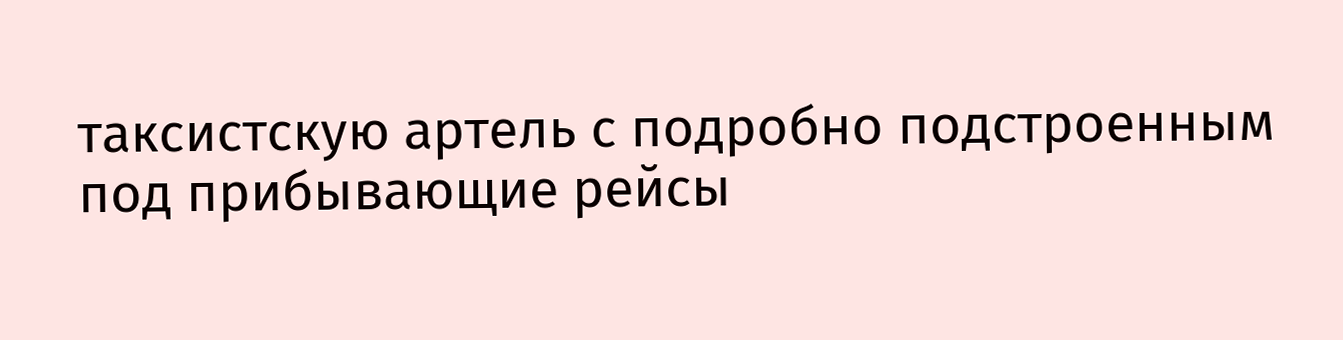таксистскую артель с подробно подстроенным под прибывающие рейсы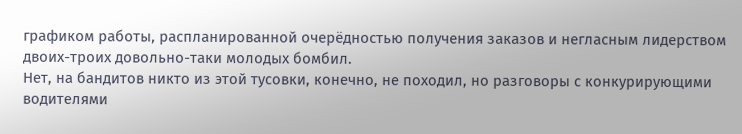графиком работы, распланированной очерёдностью получения заказов и негласным лидерством двоих-троих довольно-таки молодых бомбил.
Нет, на бандитов никто из этой тусовки, конечно, не походил, но разговоры с конкурирующими водителями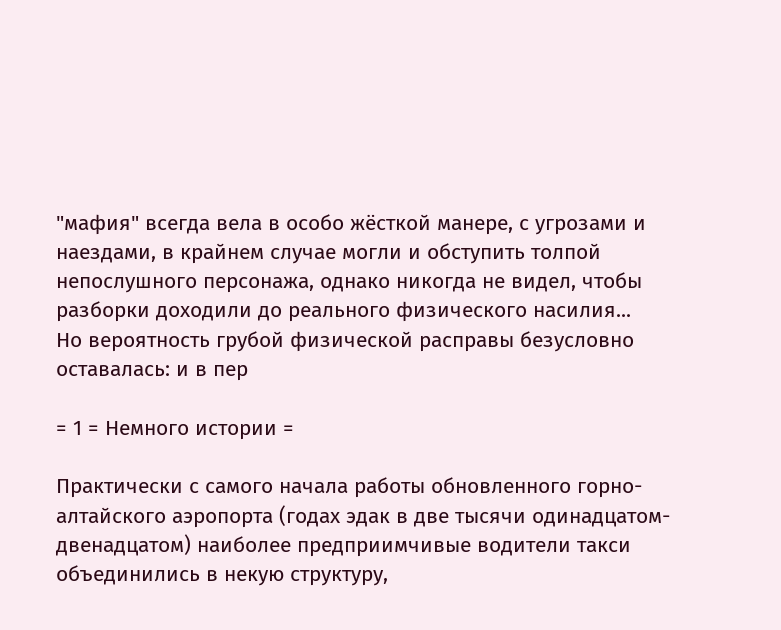"мафия" всегда вела в особо жёсткой манере, с угрозами и наездами, в крайнем случае могли и обступить толпой непослушного персонажа, однако никогда не видел, чтобы разборки доходили до реального физического насилия...
Но вероятность грубой физической расправы безусловно оставалась: и в пер

= 1 = Немного истории =

Практически с самого начала работы обновленного горно-алтайского аэропорта (годах эдак в две тысячи одинадцатом-двенадцатом) наиболее предприимчивые водители такси объединились в некую структуру,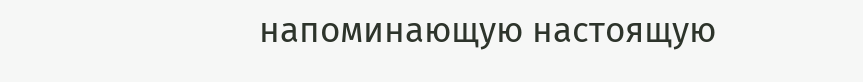напоминающую настоящую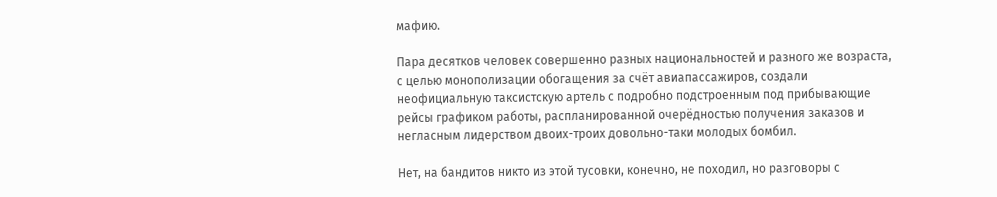мафию.

Пара десятков человек совершенно разных национальностей и разного же возраста, с целью монополизации обогащения за счёт авиапассажиров, создали неофициальную таксистскую артель с подробно подстроенным под прибывающие рейсы графиком работы, распланированной очерёдностью получения заказов и негласным лидерством двоих-троих довольно-таки молодых бомбил.

Нет, на бандитов никто из этой тусовки, конечно, не походил, но разговоры с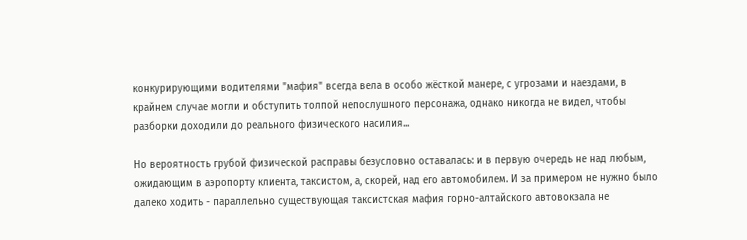конкурирующими водителями "мафия" всегда вела в особо жёсткой манере, с угрозами и наездами, в крайнем случае могли и обступить толпой непослушного персонажа, однако никогда не видел, чтобы разборки доходили до реального физического насилия...

Но вероятность грубой физической расправы безусловно оставалась: и в первую очередь не над любым, ожидающим в аэропорту клиента, таксистом, а, скорей, над его автомобилем. И за примером не нужно было далеко ходить - параллельно существующая таксистская мафия горно-алтайского автовокзала не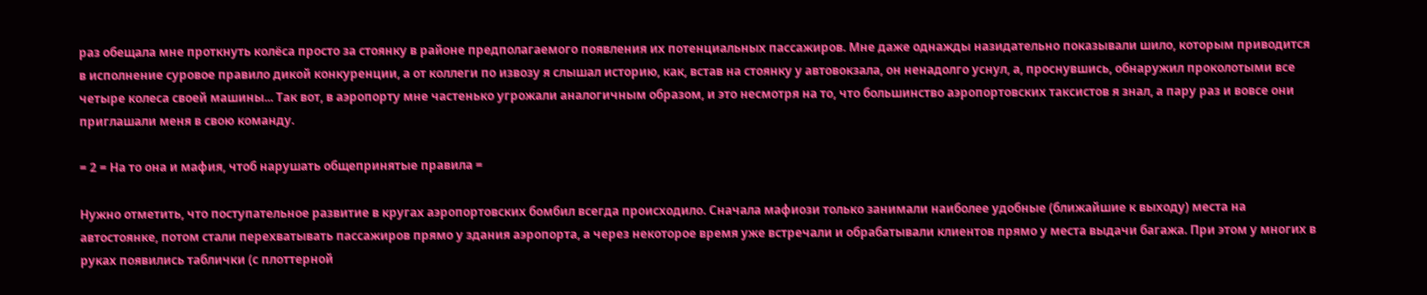раз обещала мне проткнуть колёса просто за стоянку в районе предполагаемого появления их потенциальных пассажиров. Мне даже однажды назидательно показывали шило, которым приводится в исполнение суровое правило дикой конкуренции, а от коллеги по извозу я слышал историю, как, встав на стоянку у автовокзала, он ненадолго уснул, а, проснувшись, обнаружил проколотыми все четыре колеса своей машины... Так вот, в аэропорту мне частенько угрожали аналогичным образом, и это несмотря на то, что большинство аэропортовских таксистов я знал, а пару раз и вовсе они приглашали меня в свою команду.

= 2 = На то она и мафия, чтоб нарушать общепринятые правила =

Нужно отметить, что поступательное развитие в кругах аэропортовских бомбил всегда происходило. Сначала мафиози только занимали наиболее удобные (ближайшие к выходу) места на автостоянке, потом стали перехватывать пассажиров прямо у здания аэропорта, а через некоторое время уже встречали и обрабатывали клиентов прямо у места выдачи багажа. При этом у многих в руках появились таблички (с плоттерной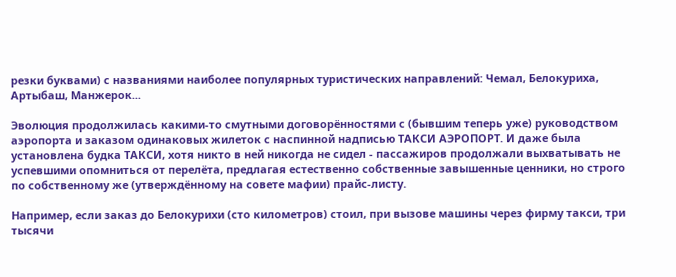резки буквами) с названиями наиболее популярных туристических направлений: Чемал, Белокуриха, Артыбаш, Манжерок...

Эволюция продолжилась какими-то смутными договорённостями с (бывшим теперь уже) руководством аэропорта и заказом одинаковых жилеток с наспинной надписью ТАКСИ АЭРОПОРТ. И даже была установлена будка ТАКСИ, хотя никто в ней никогда не сидел - пассажиров продолжали выхватывать не успевшими опомниться от перелёта, предлагая естественно собственные завышенные ценники, но строго по собственному же (утверждённому на совете мафии) прайс-листу.

Например, если заказ до Белокурихи (сто километров) стоил, при вызове машины через фирму такси, три тысячи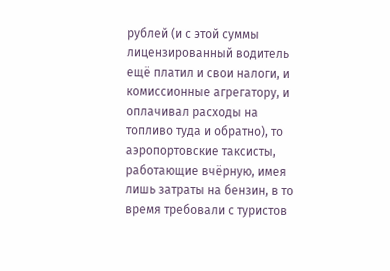рублей (и с этой суммы лицензированный водитель ещё платил и свои налоги, и комиссионные агрегатору, и оплачивал расходы на топливо туда и обратно), то аэропортовские таксисты, работающие вчёрную, имея лишь затраты на бензин, в то время требовали с туристов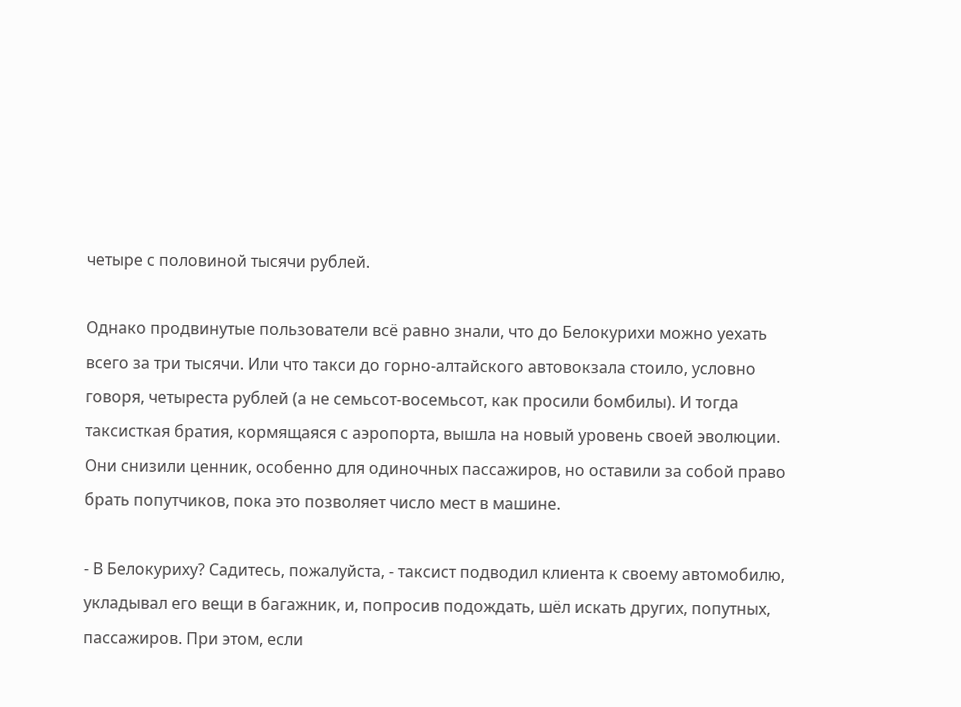четыре с половиной тысячи рублей.

Однако продвинутые пользователи всё равно знали, что до Белокурихи можно уехать всего за три тысячи. Или что такси до горно-алтайского автовокзала стоило, условно говоря, четыреста рублей (а не семьсот-восемьсот, как просили бомбилы). И тогда таксисткая братия, кормящаяся с аэропорта, вышла на новый уровень своей эволюции. Они снизили ценник, особенно для одиночных пассажиров, но оставили за собой право брать попутчиков, пока это позволяет число мест в машине.

- В Белокуриху? Садитесь, пожалуйста, - таксист подводил клиента к своему автомобилю, укладывал его вещи в багажник, и, попросив подождать, шёл искать других, попутных, пассажиров. При этом, если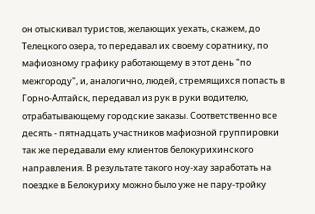он отыскивал туристов, желающих уехать, скажем, до Телецкого озера, то передавал их своему соратнику, по мафиозному графику работающему в этот день "по межгороду", и, аналогично, людей, стремящихся попасть в Горно-Алтайск, передавал из рук в руки водителю, отрабатывающему городские заказы. Соответственно все десять - пятнадцать участников мафиозной группировки так же передавали ему клиентов белокурихинского направления. В результате такого ноу-хау заработать на поездке в Белокуриху можно было уже не пару-тройку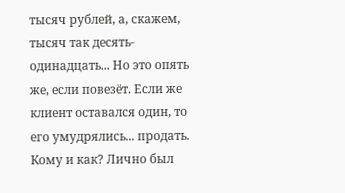тысяч рублей, а, скажем, тысяч так десять-одинадцать... Но это опять же, если повезёт. Если же клиент оставался один, то его умудрялись... продать. Кому и как? Лично был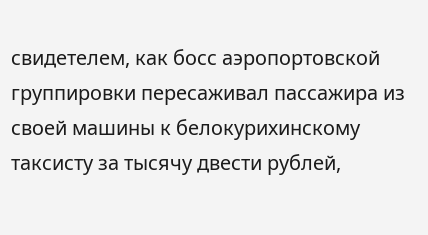свидетелем, как босс аэропортовской группировки пересаживал пассажира из своей машины к белокурихинскому таксисту за тысячу двести рублей,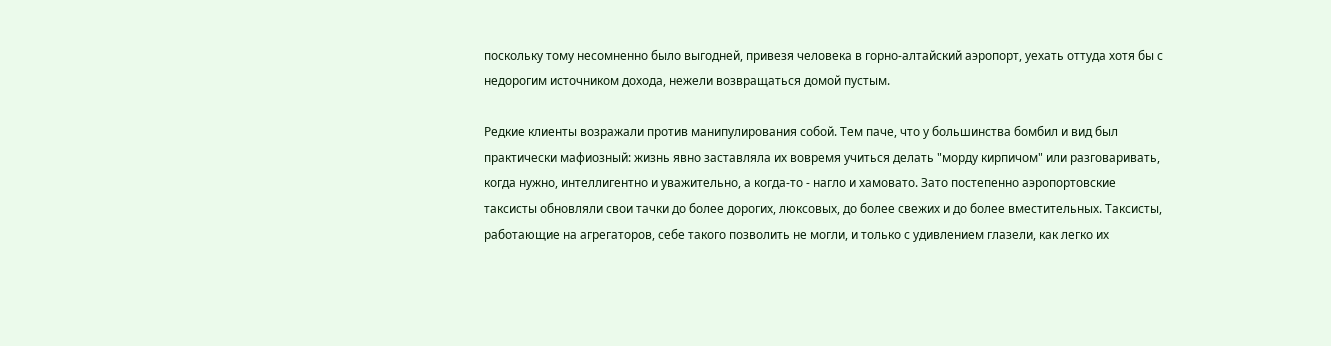поскольку тому несомненно было выгодней, привезя человека в горно-алтайский аэропорт, уехать оттуда хотя бы с недорогим источником дохода, нежели возвращаться домой пустым.

Редкие клиенты возражали против манипулирования собой. Тем паче, что у большинства бомбил и вид был практически мафиозный: жизнь явно заставляла их вовремя учиться делать "морду кирпичом" или разговаривать, когда нужно, интеллигентно и уважительно, а когда-то - нагло и хамовато. Зато постепенно аэропортовские таксисты обновляли свои тачки до более дорогих, люксовых, до более свежих и до более вместительных. Таксисты, работающие на агрегаторов, себе такого позволить не могли, и только с удивлением глазели, как легко их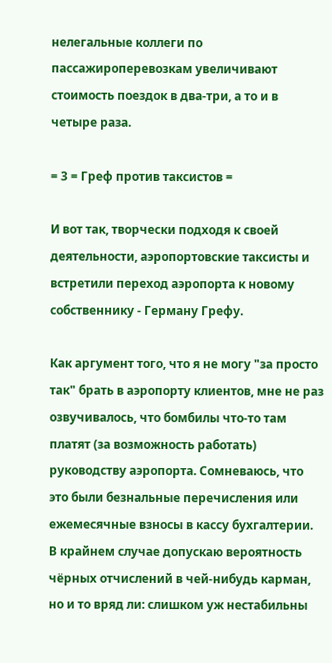нелегальные коллеги по пассажироперевозкам увеличивают стоимость поездок в два-три, а то и в четыре раза.

= 3 = Греф против таксистов =

И вот так, творчески подходя к своей деятельности, аэропортовские таксисты и встретили переход аэропорта к новому собственнику - Герману Грефу.

Как аргумент того, что я не могу "за просто так" брать в аэропорту клиентов, мне не раз озвучивалось, что бомбилы что-то там платят (за возможность работать) руководству аэропорта. Сомневаюсь, что это были безнальные перечисления или ежемесячные взносы в кассу бухгалтерии. В крайнем случае допускаю вероятность чёрных отчислений в чей-нибудь карман, но и то вряд ли: слишком уж нестабильны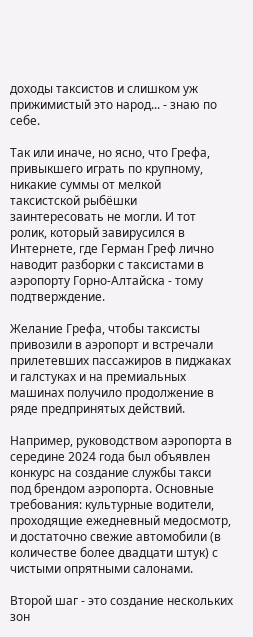доходы таксистов и слишком уж прижимистый это народ... - знаю по себе.

Так или иначе, но ясно, что Грефа, привыкшего играть по крупному, никакие суммы от мелкой таксистской рыбёшки заинтересовать не могли. И тот ролик, который завирусился в Интернете, где Герман Греф лично наводит разборки с таксистами в аэропорту Горно-Алтайска - тому подтверждение.

Желание Грефа, чтобы таксисты привозили в аэропорт и встречали прилетевших пассажиров в пиджаках и галстуках и на премиальных машинах получило продолжение в ряде предпринятых действий.

Например, руководством аэропорта в середине 2024 года был объявлен конкурс на создание службы такси под брендом аэропорта. Основные требования: культурные водители, проходящие ежедневный медосмотр, и достаточно свежие автомобили (в количестве более двадцати штук) с чистыми опрятными салонами.

Второй шаг - это создание нескольких зон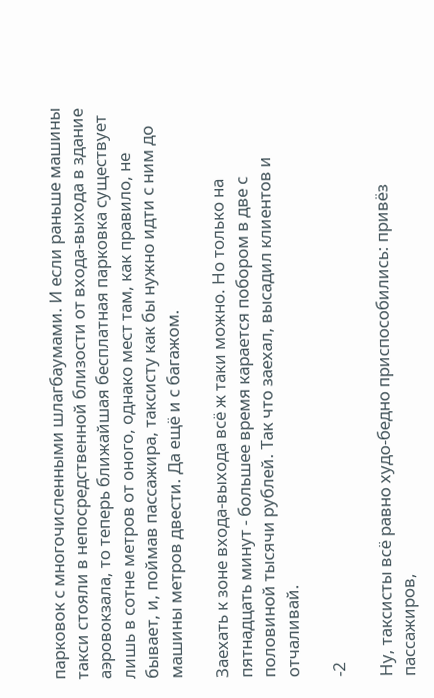парковок с многочисленными шлагбаумами. И если раньше машины такси стояли в непосредственной близости от входа-выхода в здание аэровокзала, то теперь ближайшая бесплатная парковка существует лишь в сотне метров от оного, однако мест там, как правило, не бывает, и, поймав пассажира, таксисту как бы нужно идти с ним до машины метров двести. Да ещё и с багажом.

Заехать к зоне входа-выхода всё ж таки можно. Но только на пятнадцать минут - большее время карается побором в две с половиной тысячи рублей. Так что заехал, высадил клиентов и отчаливай.

-2

Ну, таксисты всё равно худо-бедно приспособились: привёз пассажиров,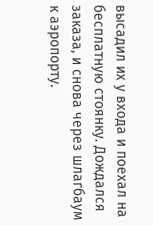высадил их у входа и поехал на бесплатную стоянку. Дождался заказа, и снова через шлагбаум к аэропорту.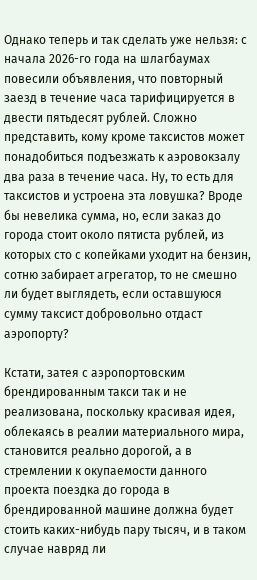Однако теперь и так сделать уже нельзя: с начала 2026-го года на шлагбаумах повесили объявления, что повторный заезд в течение часа тарифицируется в двести пятьдесят рублей. Сложно представить, кому кроме таксистов может понадобиться подъезжать к аэровокзалу два раза в течение часа. Ну, то есть для таксистов и устроена эта ловушка? Вроде бы невелика сумма, но, если заказ до города стоит около пятиста рублей, из которых сто с копейками уходит на бензин, сотню забирает агрегатор, то не смешно ли будет выглядеть, если оставшуюся сумму таксист добровольно отдаст аэропорту?

Кстати, затея с аэропортовским брендированным такси так и не реализована, поскольку красивая идея, облекаясь в реалии материального мира, становится реально дорогой, а в стремлении к окупаемости данного проекта поездка до города в брендированной машине должна будет стоить каких-нибудь пару тысяч, и в таком случае навряд ли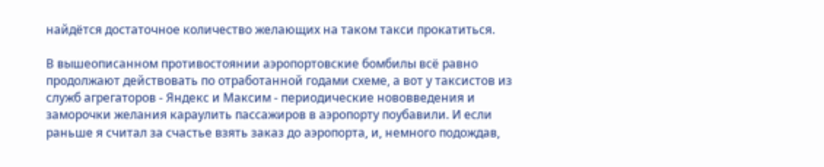найдётся достаточное количество желающих на таком такси прокатиться.

В вышеописанном противостоянии аэропортовские бомбилы всё равно продолжают действовать по отработанной годами схеме, а вот у таксистов из служб агрегаторов - Яндекс и Максим - периодические нововведения и заморочки желания караулить пассажиров в аэропорту поубавили. И если раньше я считал за счастье взять заказ до аэропорта, и, немного подождав,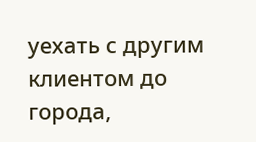уехать с другим клиентом до города,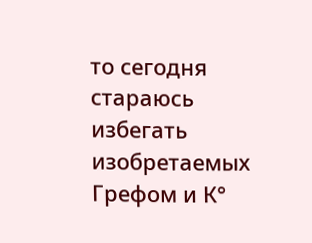то сегодня стараюсь избегать изобретаемых Грефом и К°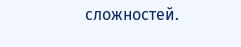сложностей.